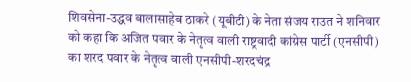शिवसेना-उद्धव बालासाहेब ठाकरे (यूबीटी) के नेता संजय राउत ने शनिवार को कहा कि अजित पवार के नेतृत्व वाली राष्ट्रवादी कांग्रेस पार्टी (एनसीपी) का शरद पवार के नेतृत्व वाली एनसीपी-शरदचंद्र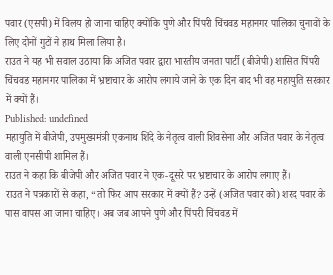पवार (एसपी) में विलय हो जाना चाहिए क्योंकि पुणे और पिंपरी चिंचवड महानगर पालिका चुनावों के लिए दोनों गुटों ने हाथ मिला लिया है।
राउत ने यह भी सवाल उठाया कि अजित पवार द्वारा भारतीय जनता पार्टी (बीजेपी) शासित पिंपरी चिंचवड महानगर पालिका में भ्रष्टाचार के आरोप लगाये जाने के एक दिन बाद भी वह महायुति सरकार में क्यों हैं।
Published: undefined
महायुति में बीजेपी, उपमुख्यमंत्री एकनाथ शिंदे के नेतृत्व वाली शिवसेना और अजित पवार के नेतृत्व वाली एनसीपी शामिल हैं।
राउत ने कहा कि बीजेपी और अजित पवार ने एक-दूसरे पर भ्रष्टाचार के आरोप लगाए हैं।
राउत ने पत्रकारों से कहा, “तो फिर आप सरकार में क्यों हैं? उन्हें (अजित पवार को) शरद पवार के पास वापस आ जाना चाहिए। अब जब आपने पुणे और पिंपरी चिंचवड में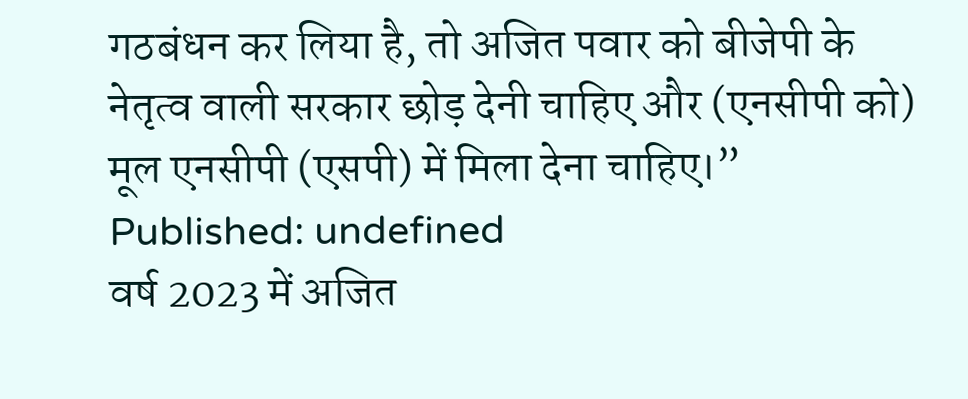गठबंधन कर लिया है, तो अजित पवार को बीजेपी के नेतृत्व वाली सरकार छोड़ देनी चाहिए और (एनसीपी को) मूल एनसीपी (एसपी) में मिला देना चाहिए।”
Published: undefined
वर्ष 2023 में अजित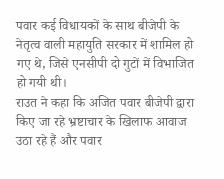पवार कई विधायकों के साथ बीजेपी के नेतृत्व वाली महायुति सरकार में शामिल हो गए थे, जिसे एनसीपी दो गुटों में विभाजित हो गयी थी।
राउत ने कहा कि अजित पवार बीजेपी द्वारा किए जा रहे भ्रष्टाचार के खिलाफ आवाज उठा रहे हैं और पवार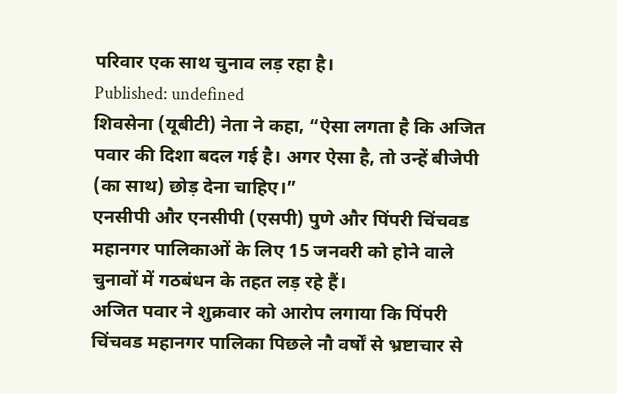परिवार एक साथ चुनाव लड़ रहा है।
Published: undefined
शिवसेना (यूबीटी) नेता ने कहा, “ऐसा लगता है कि अजित पवार की दिशा बदल गई है। अगर ऐसा है, तो उन्हें बीजेपी (का साथ) छोड़ देना चाहिए।”
एनसीपी और एनसीपी (एसपी) पुणे और पिंपरी चिंचवड महानगर पालिकाओं के लिए 15 जनवरी को होने वाले चुनावों में गठबंधन के तहत लड़ रहे हैं।
अजित पवार ने शुक्रवार को आरोप लगाया कि पिंपरी चिंचवड महानगर पालिका पिछले नौ वर्षों से भ्रष्टाचार से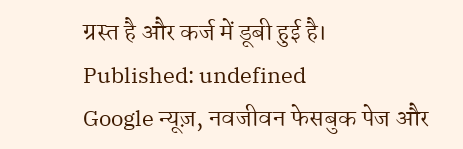ग्रस्त है और कर्ज में डूबी हुई है।
Published: undefined
Google न्यूज़, नवजीवन फेसबुक पेज और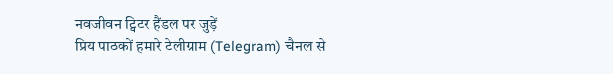नवजीवन ट्विटर हैंडल पर जुड़ें
प्रिय पाठकों हमारे टेलीग्राम (Telegram) चैनल से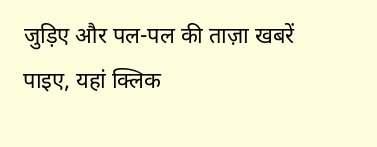जुड़िए और पल-पल की ताज़ा खबरें पाइए, यहां क्लिक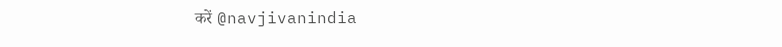करें @navjivanindia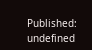Published: undefined